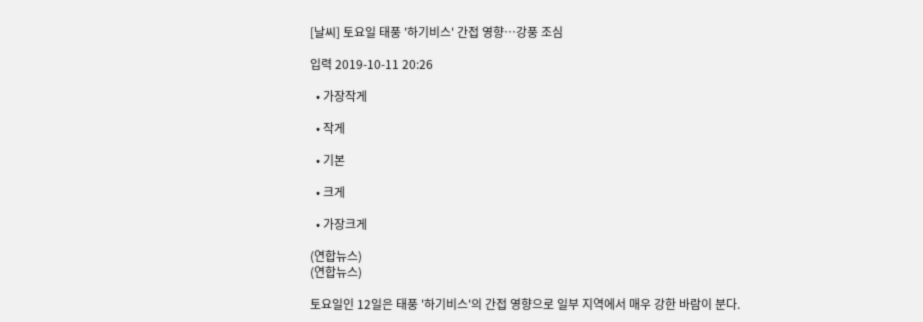[날씨] 토요일 태풍 '하기비스' 간접 영향…강풍 조심

입력 2019-10-11 20:26

  • 가장작게

  • 작게

  • 기본

  • 크게

  • 가장크게

(연합뉴스)
(연합뉴스)

토요일인 12일은 태풍 '하기비스'의 간접 영향으로 일부 지역에서 매우 강한 바람이 분다.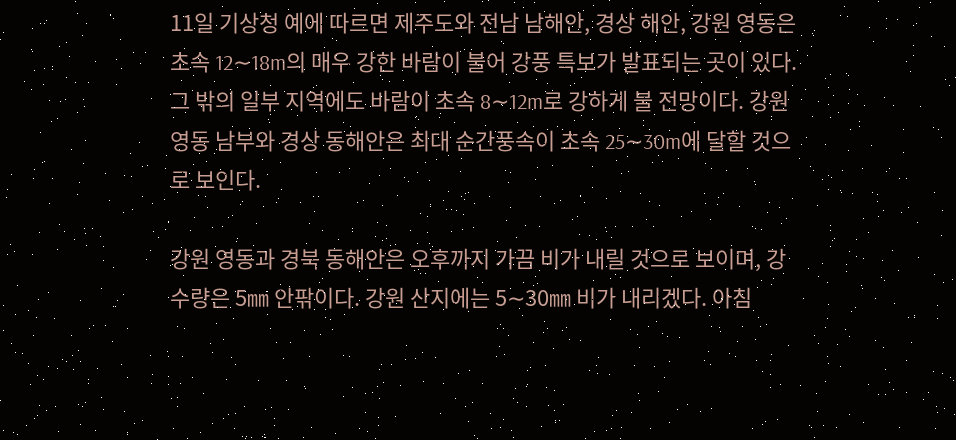11일 기상청 예에 따르면 제주도와 전남 남해안, 경상 해안, 강원 영동은 초속 12∼18m의 매우 강한 바람이 불어 강풍 특보가 발표되는 곳이 있다. 그 밖의 일부 지역에도 바람이 초속 8∼12m로 강하게 불 전망이다. 강원 영동 남부와 경상 동해안은 최대 순간풍속이 초속 25∼30m에 달할 것으로 보인다.

강원 영동과 경북 동해안은 오후까지 가끔 비가 내릴 것으로 보이며, 강수량은 5㎜ 안팎이다. 강원 산지에는 5∼30㎜ 비가 내리겠다. 아침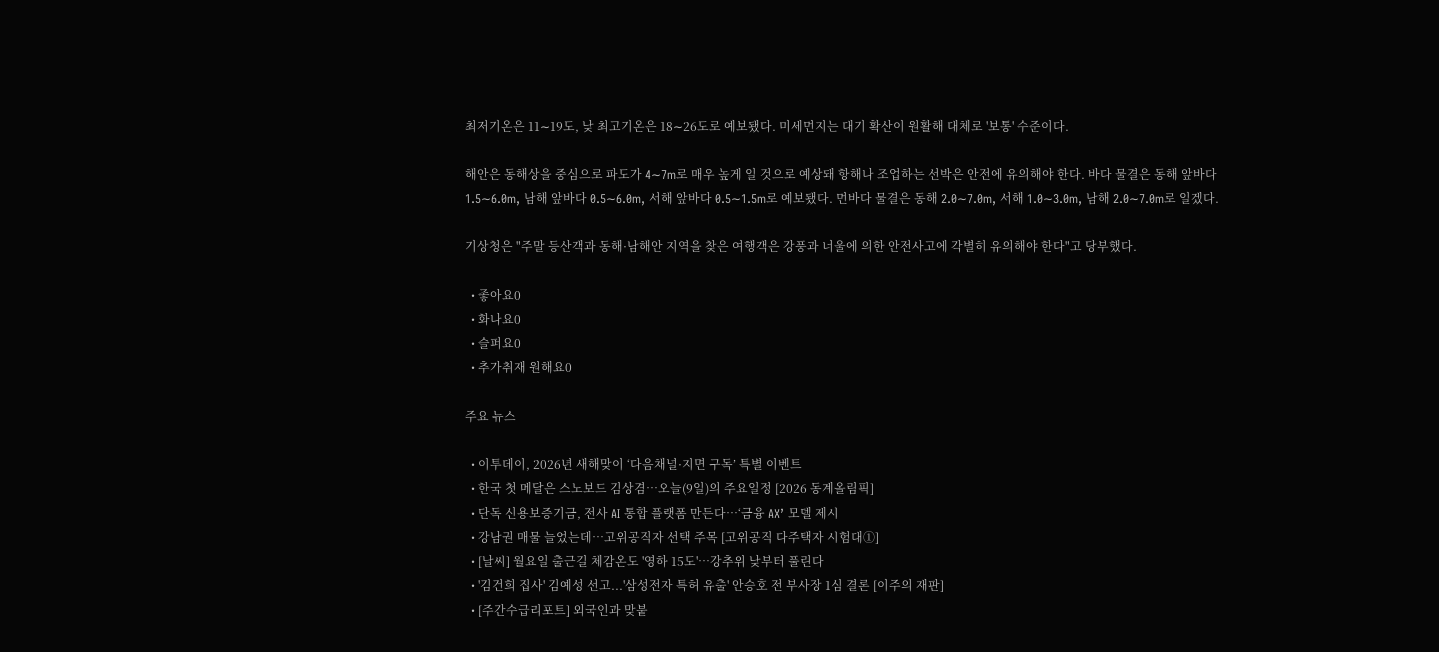최저기온은 11∼19도, 낮 최고기온은 18∼26도로 예보됐다. 미세먼지는 대기 확산이 원활해 대체로 '보통' 수준이다.

해안은 동해상을 중심으로 파도가 4∼7m로 매우 높게 일 것으로 예상돼 항해나 조업하는 선박은 안전에 유의해야 한다. 바다 물결은 동해 앞바다 1.5∼6.0m, 남해 앞바다 0.5∼6.0m, 서해 앞바다 0.5∼1.5m로 예보됐다. 먼바다 물결은 동해 2.0∼7.0m, 서해 1.0∼3.0m, 남해 2.0∼7.0m로 일겠다.

기상청은 "주말 등산객과 동해·남해안 지역을 찾은 여행객은 강풍과 너울에 의한 안전사고에 각별히 유의해야 한다"고 당부했다.

  • 좋아요0
  • 화나요0
  • 슬퍼요0
  • 추가취재 원해요0

주요 뉴스

  • 이투데이, 2026년 새해맞이 ‘다음채널·지면 구독’ 특별 이벤트
  • 한국 첫 메달은 스노보드 김상겸…오늘(9일)의 주요일정 [2026 동계올림픽]
  • 단독 신용보증기금, 전사 AI 통합 플랫폼 만든다⋯‘금융 AX’ 모델 제시
  • 강남권 매물 늘었는데⋯고위공직자 선택 주목 [고위공직 다주택자 시험대①]
  • [날씨] 월요일 출근길 체감온도 '영하 15도'…강추위 낮부터 풀린다
  • '김건희 집사' 김예성 선고...'삼성전자 특허 유출' 안승호 전 부사장 1심 결론 [이주의 재판]
  • [주간수급리포트] 외국인과 맞붙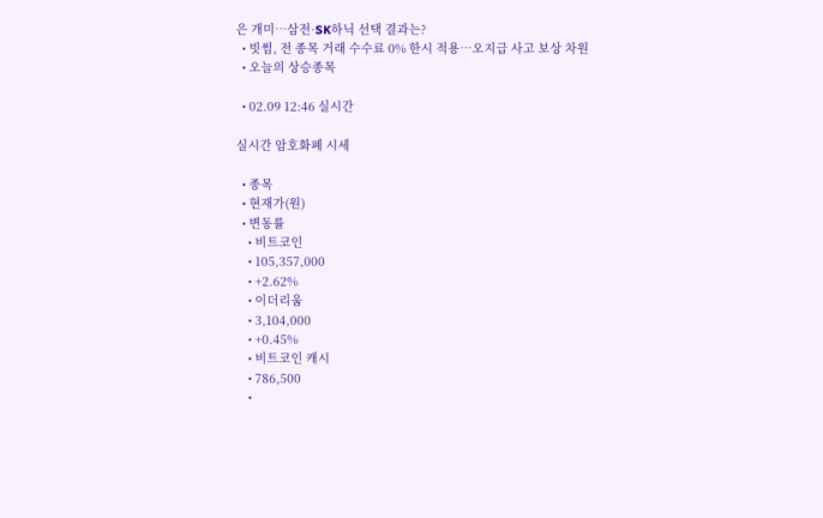은 개미…삼전·SK하닉 선택 결과는?
  • 빗썸, 전 종목 거래 수수료 0% 한시 적용…오지급 사고 보상 차원
  • 오늘의 상승종목

  • 02.09 12:46 실시간

실시간 암호화폐 시세

  • 종목
  • 현재가(원)
  • 변동률
    • 비트코인
    • 105,357,000
    • +2.62%
    • 이더리움
    • 3,104,000
    • +0.45%
    • 비트코인 캐시
    • 786,500
    •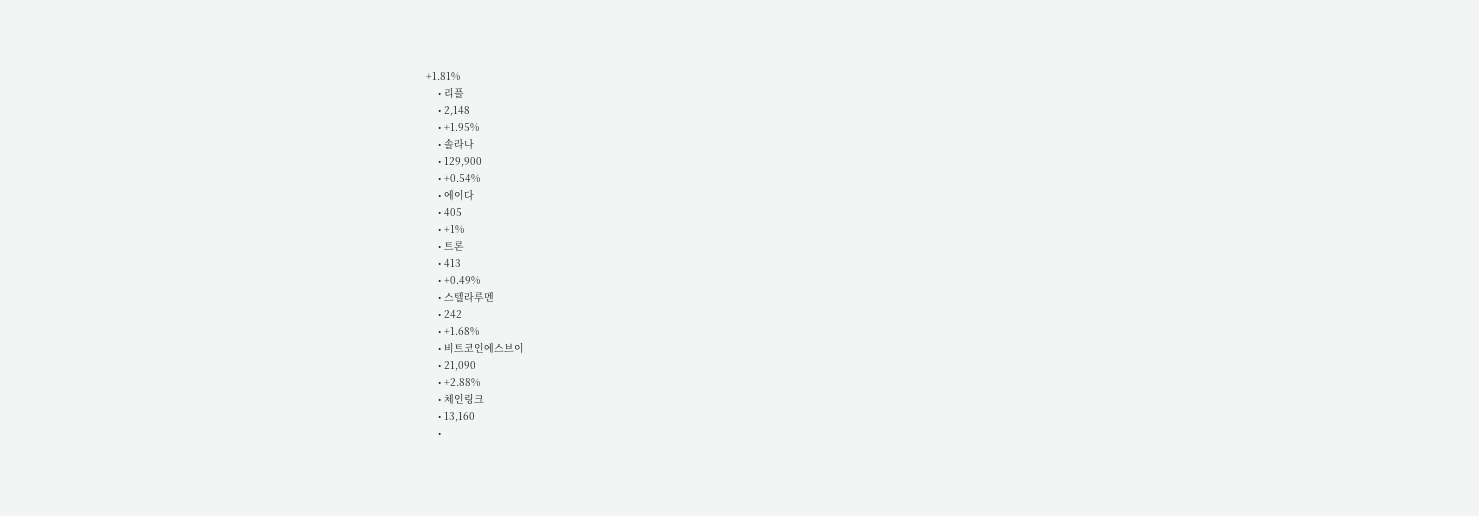+1.81%
    • 리플
    • 2,148
    • +1.95%
    • 솔라나
    • 129,900
    • +0.54%
    • 에이다
    • 405
    • +1%
    • 트론
    • 413
    • +0.49%
    • 스텔라루멘
    • 242
    • +1.68%
    • 비트코인에스브이
    • 21,090
    • +2.88%
    • 체인링크
    • 13,160
    •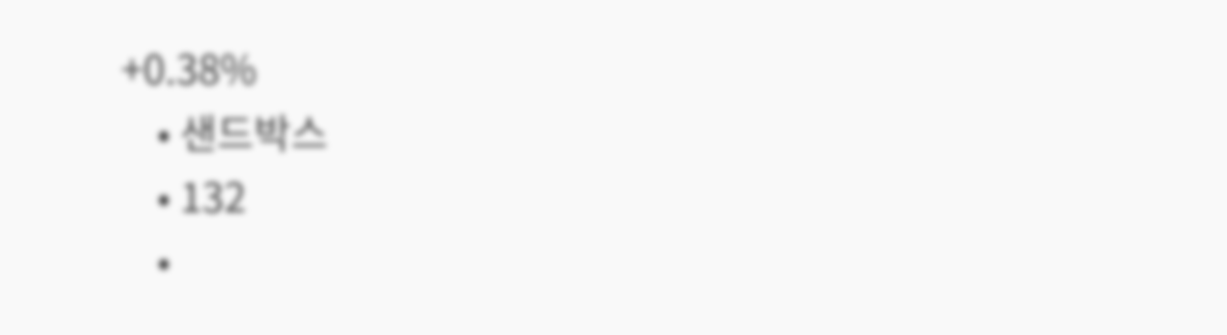+0.38%
    • 샌드박스
    • 132
    •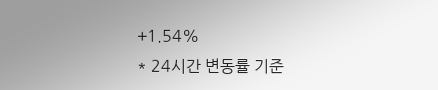+1.54%
* 24시간 변동률 기준